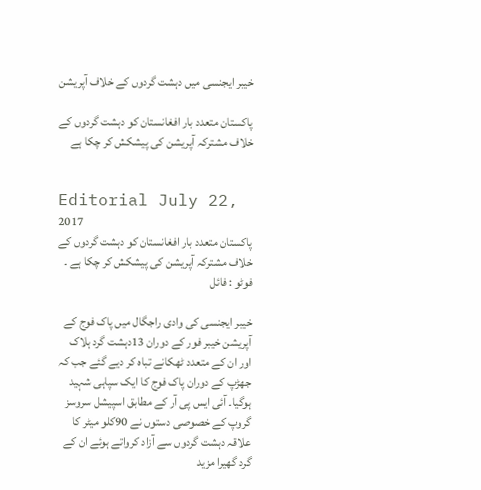خیبر ایجنسی میں دہشت گردوں کے خلاف آپریشن

پاکستان متعدد بار افغانستان کو دہشت گردوں کے خلاف مشترکہ آپریشن کی پیشکش کر چکا ہے


Editorial July 22, 2017
پاکستان متعدد بار افغانستان کو دہشت گردوں کے خلاف مشترکہ آپریشن کی پیشکش کر چکا ہے ۔ فوٹو : فائل

خیبر ایجنسی کی وادی راجگال میں پاک فوج کے آپریشن خیبر فور کے دوران 13دہشت گرد ہلاک اور ان کے متعدد ٹھکانے تباہ کر دیے گئے جب کہ جھڑپ کے دوران پاک فوج کا ایک سپاہی شہید ہوگیا۔ آئی ایس پی آر کے مطابق اسپیشل سروسز گروپ کے خصوصی دستوں نے 90کلو میٹر کا علاقہ دہشت گردوں سے آزاد کرواتے ہوئے ان کے گرد گھیرا مزید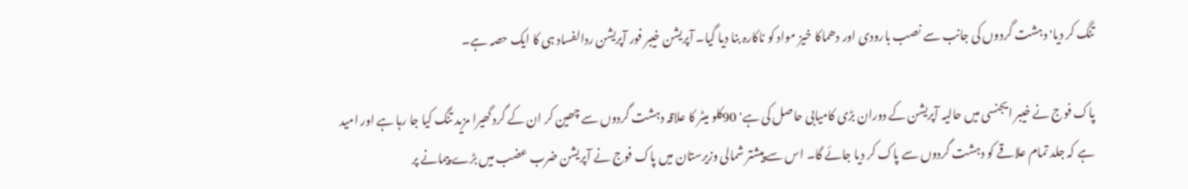تنگ کر دیا' دہشت گردوں کی جانب سے نصب بارودی اور دھماکا خیز مواد کو ناکارہ بنا دیا گیا۔ آپریشن خیبر فور آپریشن ردالفساد ہی کا ایک حصہ ہے۔

پاک فوج نے خیبر ایجنسی میں حالیہ آپریشن کے دوران بڑی کامیابی حاصل کی ہے' 90کلو میٹر کا علاقہ دہشت گردوں سے چھین کر ان کے گرد گھیرا مزید تنگ کیا جا رہا ہے اور امید ہے کہ جلد تمام علاقے کو دہشت گردوں سے پاک کر دیا جائے گا۔ اس سے پیشتر شمالی وزیرستان میں پاک فوج نے آپریشن ضرب عضب میں بڑے پیمانے پر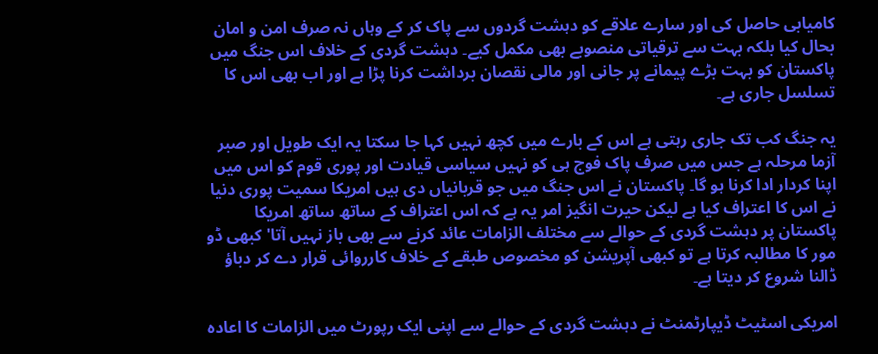کامیابی حاصل کی اور سارے علاقے کو دہشت گردوں سے پاک کر کے وہاں نہ صرف امن و امان بحال کیا بلکہ بہت سے ترقیاتی منصوبے بھی مکمل کیے۔ دہشت گردی کے خلاف اس جنگ میں پاکستان کو بہت بڑے پیمانے پر جانی اور مالی نقصان برداشت کرنا پڑا ہے اور اب بھی اس کا تسلسل جاری ہے۔

یہ جنگ کب تک جاری رہتی ہے اس کے بارے میں کچھ نہیں کہا جا سکتا یہ ایک طویل اور صبر آزما مرحلہ ہے جس میں صرف پاک فوج ہی کو نہیں سیاسی قیادت اور پوری قوم کو اس میں اپنا کردار ادا کرنا ہو گا۔ پاکستان نے اس جنگ میں جو قربانیاں دی ہیں امریکا سمیت پوری دنیا نے اس کا اعتراف کیا ہے لیکن حیرت انگیز امر یہ ہے کہ اس اعتراف کے ساتھ ساتھ امریکا پاکستان پر دہشت گردی کے حوالے سے مختلف الزامات عائد کرنے سے بھی باز نہیں آتا' کبھی ڈو مور کا مطالبہ کرتا ہے تو کبھی آپریشن کو مخصوص طبقے کے خلاف کارروائی قرار دے کر دباؤ ڈالنا شروع کر دیتا ہے۔

امریکی اسٹیٹ ڈیپارٹمنٹ نے دہشت گردی کے حوالے سے اپنی ایک رپورٹ میں الزامات کا اعادہ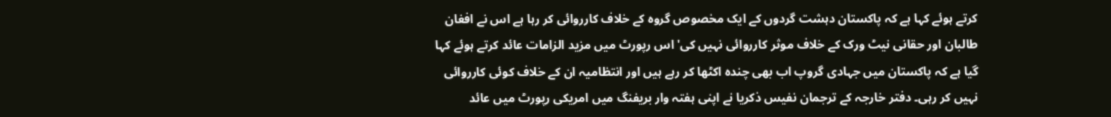کرتے ہوئے کہا ہے کہ پاکستان دہشت گردوں کے ایک مخصوص گروہ کے خلاف کارروائی کر رہا ہے اس نے افغان طالبان اور حقانی نیٹ ورک کے خلاف موثر کارروائی نہیں کی' اس رپورٹ میں مزید الزامات عائد کرتے ہوئے کہا گیا ہے کہ پاکستان میں جہادی گروپ اب بھی چندہ اکٹھا کر رہے ہیں اور انتظامیہ ان کے خلاف کوئی کارروائی نہیں کر رہی۔ دفتر خارجہ کے ترجمان نفیس ذکریا نے اپنی ہفتہ وار بریفنگ میں امریکی رپورٹ میں عائد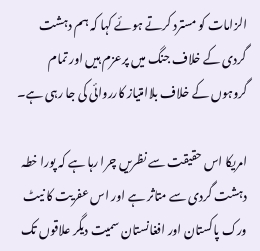الزامات کو مسترد کرتے ہوئے کہا کہ ہم دہشت گردی کے خلاف جنگ میں پرعزم ہیں اور تمام گروہوں کے خلاف بلاامتیاز کارروائی کی جا رہی ہے۔

امریکا اس حقیقت سے نظریں چرا رہا ہے کہ پورا خطہ دہشت گردی سے متاثر ہے اور اس عفریت کا نیٹ ورک پاکستان اور افغانستان سمیت دیگر علاقوں تک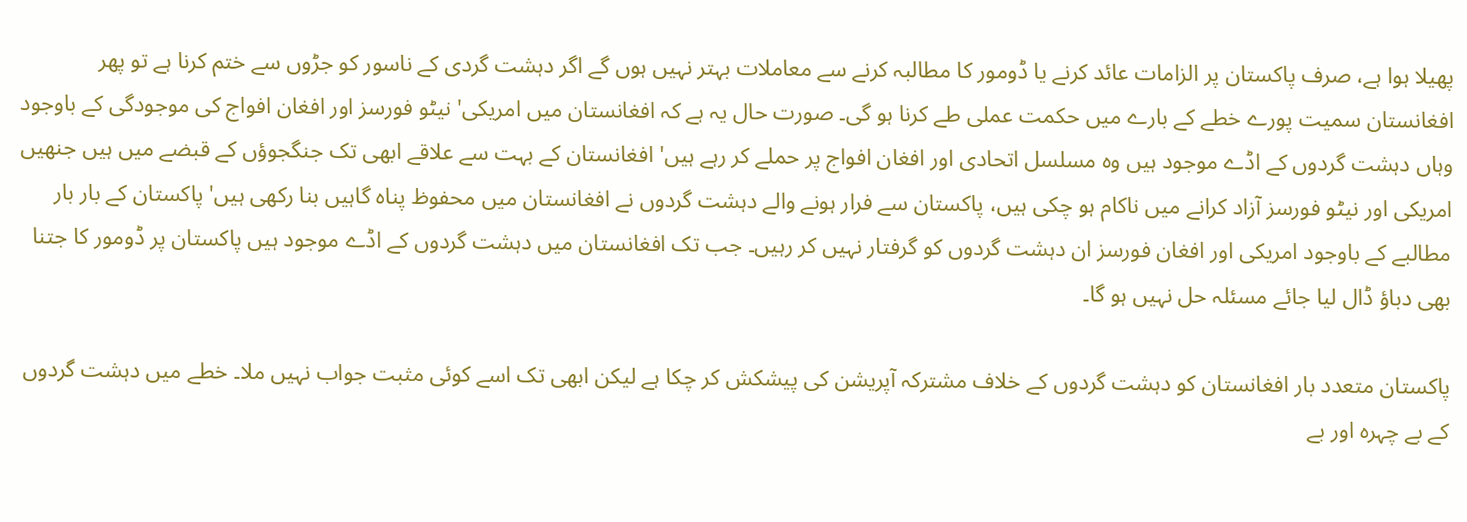پھیلا ہوا ہے، صرف پاکستان پر الزامات عائد کرنے یا ڈومور کا مطالبہ کرنے سے معاملات بہتر نہیں ہوں گے اگر دہشت گردی کے ناسور کو جڑوں سے ختم کرنا ہے تو پھر افغانستان سمیت پورے خطے کے بارے میں حکمت عملی طے کرنا ہو گی۔ صورت حال یہ ہے کہ افغانستان میں امریکی' نیٹو فورسز اور افغان افواج کی موجودگی کے باوجود وہاں دہشت گردوں کے اڈے موجود ہیں وہ مسلسل اتحادی اور افغان افواج پر حملے کر رہے ہیں' افغانستان کے بہت سے علاقے ابھی تک جنگجوؤں کے قبضے میں ہیں جنھیں امریکی اور نیٹو فورسز آزاد کرانے میں ناکام ہو چکی ہیں، پاکستان سے فرار ہونے والے دہشت گردوں نے افغانستان میں محفوظ پناہ گاہیں بنا رکھی ہیں' پاکستان کے بار بار مطالبے کے باوجود امریکی اور افغان فورسز ان دہشت گردوں کو گرفتار نہیں کر رہیں۔ جب تک افغانستان میں دہشت گردوں کے اڈے موجود ہیں پاکستان پر ڈومور کا جتنا بھی دباؤ ڈال لیا جائے مسئلہ حل نہیں ہو گا۔

پاکستان متعدد بار افغانستان کو دہشت گردوں کے خلاف مشترکہ آپریشن کی پیشکش کر چکا ہے لیکن ابھی تک اسے کوئی مثبت جواب نہیں ملا۔ خطے میں دہشت گردوں کے بے چہرہ اور بے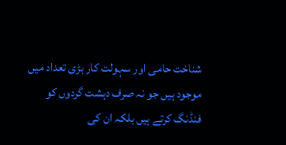شناخت حامی اور سہولت کار بڑی تعداد میں موجود ہیں جو نہ صرف دہشت گردوں کو فنڈنگ کرتے ہیں بلکہ ان کی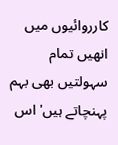کارروائیوں میں انھیں تمام سہولتیں بھی بہم پہنچاتے ہیں' اس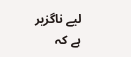لیے ناگزیر ہے کہ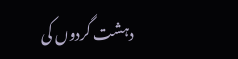دہشت گردوں کی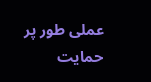عملی طور پر حمایت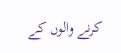کرنے والوں کے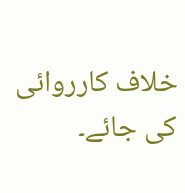خلاف کارروائی کی جائے۔